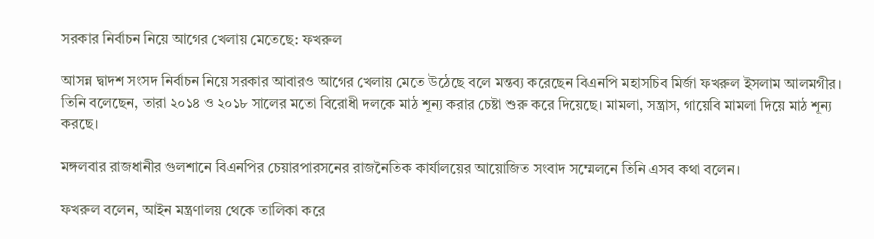সরকার নির্বাচন নিয়ে আগের খেলায় মেতেছে: ফখরুল

আসন্ন দ্বাদশ সংসদ নির্বাচন নিয়ে সরকার আবারও আগের খেলায় মেতে উঠেছে বলে মন্তব্য করেছেন বিএনপি মহাসচিব মির্জা ফখরুল ইসলাম আলমগীর। তিনি বলেছেন, তারা ২০১৪ ও ২০১৮ সালের মতো বিরোধী দলকে মাঠ শূন্য করার চেষ্টা শুরু করে দিয়েছে। মামলা, সন্ত্রাস, গায়েবি মামলা দিয়ে মাঠ শূন্য করছে।

মঙ্গলবার রাজধানীর গুলশানে বিএনপির চেয়ারপারসনের রাজনৈতিক কার্যালয়ের আয়োজিত সংবাদ সম্মেলনে তিনি এসব কথা বলেন।

ফখরুল বলেন, আইন মন্ত্রণালয় থেকে তালিকা করে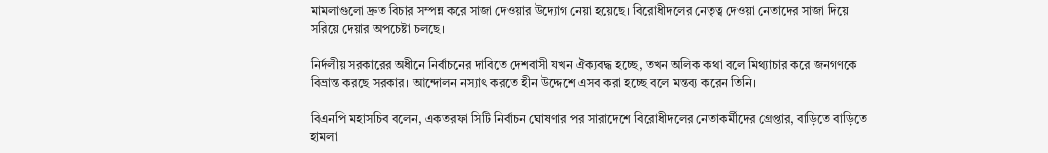মামলাগুলো দ্রুত বিচার সম্পন্ন করে সাজা দেওয়ার উদ্যোগ নেয়া হয়েছে। বিরোধীদলের নেতৃত্ব দেওয়া নেতাদের সাজা দিয়ে সরিয়ে দেয়ার অপচেষ্টা চলছে।

নির্দলীয় সরকারের অধীনে নির্বাচনের দাবিতে দেশবাসী যখন ঐক্যবদ্ধ হচ্ছে, তখন অলিক কথা বলে মিথ্যাচার করে জনগণকে বিভ্রান্ত করছে সরকার। আন্দোলন নস্যাৎ করতে হীন উদ্দেশে এসব করা হচ্ছে বলে মন্তব্য করেন তিনি।

বিএনপি মহাসচিব বলেন, একতরফা সিটি নির্বাচন ঘোষণার পর সারাদেশে বিরোধীদলের নেতাকর্মীদের গ্রেপ্তার, বাড়িতে বাড়িতে হামলা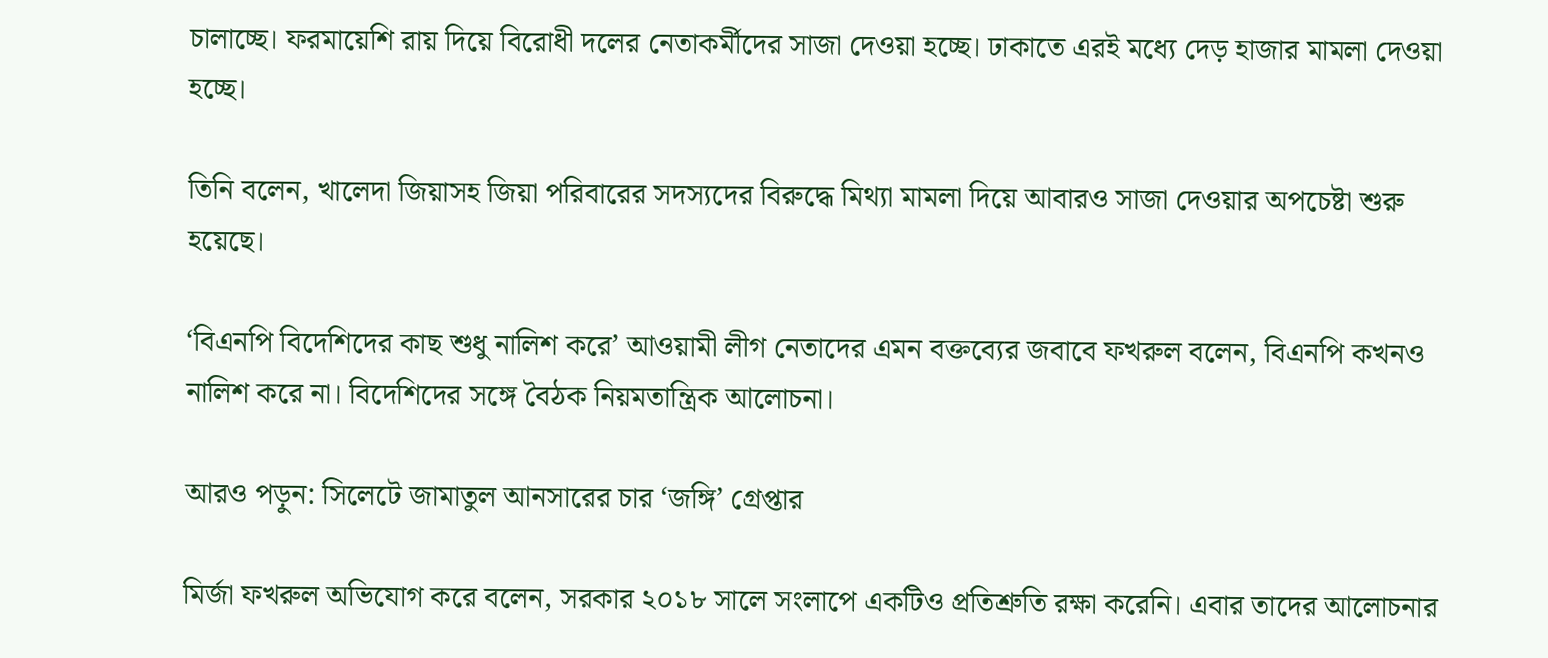চালাচ্ছে। ফরমায়েশি রায় দিয়ে বিরোধী দলের নেতাকর্মীদের সাজা দেওয়া হচ্ছে। ঢাকাতে এরই মধ্যে দেড় হাজার মামলা দেওয়া হচ্ছে।

তিনি বলেন, খালেদা জিয়াসহ জিয়া পরিবারের সদস্যদের বিরুদ্ধে মিথ্যা মামলা দিয়ে আবারও সাজা দেওয়ার অপচেষ্টা শুরু হয়েছে।

‘বিএনপি বিদেশিদের কাছ শুধু নালিশ করে’ আওয়ামী লীগ নেতাদের এমন বক্তব্যের জবাবে ফখরুল বলেন, বিএনপি কখনও নালিশ করে না। বিদেশিদের সঙ্গে বৈঠক নিয়মতান্ত্রিক আলোচনা।

আরও পড়ুন: সিলেটে জামাতুল আনসারের চার ‘জঙ্গি’ গ্রেপ্তার

মির্জা ফখরুল অভিযোগ করে বলেন, সরকার ২০১৮ সালে সংলাপে একটিও প্রতিশ্রুতি রক্ষা করেনি। এবার তাদের আলোচনার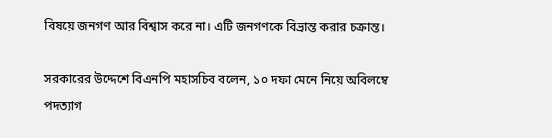বিষয়ে জনগণ আর বিশ্বাস করে না। এটি জনগণকে বিভ্রান্ত করার চক্রান্ত।

সরকারের উদ্দেশে বিএনপি মহাসচিব বলেন, ১০ দফা মেনে নিয়ে অবিলম্বে পদত্যাগ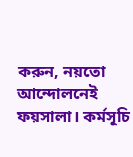করুন, নয়তো আন্দোলনেই ফয়সালা। কর্মসূচি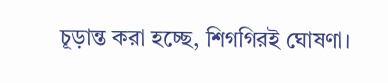চূড়ান্ত করা হচ্ছে, শিগগিরই ঘোষণা।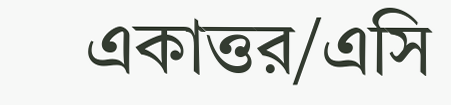একাত্তর/এসি